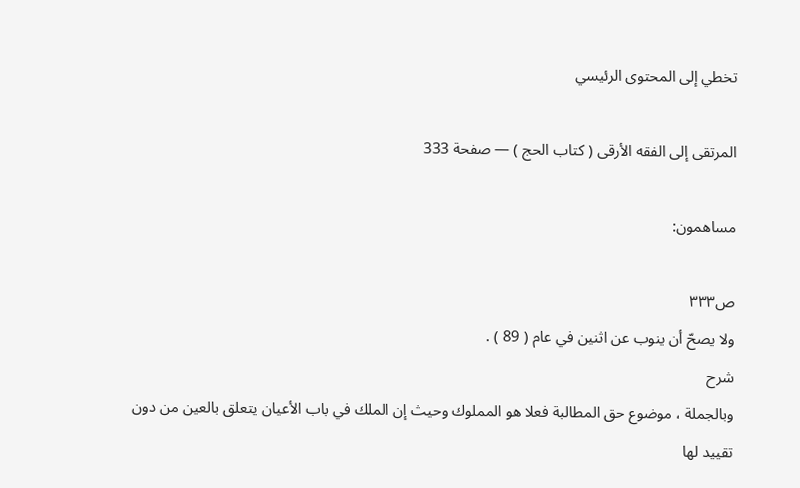تخطي إلى المحتوى الرئيسي

المرتقى إلى الفقه الأرقى ( كتاب الحج ) — صفحة 333

مساهمون:

ص٣٣٣
ولا يصحّ أن ينوب عن اثنين في عام ( 89 ) .
شرح
وبالجملة ، موضوع حق المطالبة فعلا هو المملوك وحيث إن الملك في باب الأعيان يتعلق بالعين من دون تقييد لها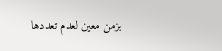بزمن معين لعدم تعددها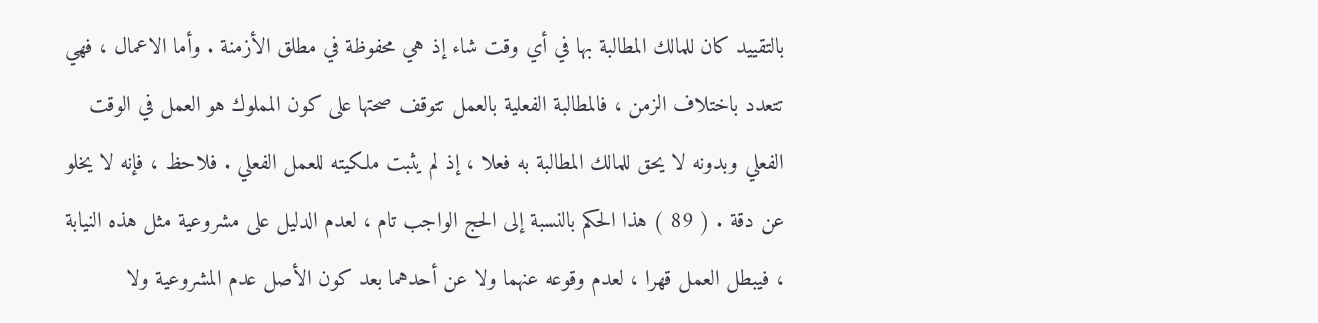بالتقييد كان للمالك المطالبة بها في أي وقت شاء إذ هي محفوظة في مطلق الأزمنة . وأما الاعمال ، فهي تتعدد باختلاف الزمن ، فالمطالبة الفعلية بالعمل تتوقف صحتها على كون المملوك هو العمل في الوقت الفعلي وبدونه لا يحق للمالك المطالبة به فعلا ، إذ لم يثبت ملكيته للعمل الفعلي . فلاحظ ، فإنه لا يخلو عن دقة . ( 89 ) هذا الحكم بالنسبة إلى الحج الواجب تام ، لعدم الدليل على مشروعية مثل هذه النيابة ، فيبطل العمل قهرا ، لعدم وقوعه عنهما ولا عن أحدهما بعد كون الأصل عدم المشروعية ولا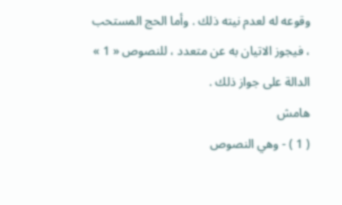وقوعه له لعدم نيته ذلك . وأما الحج المستحب ، فيجوز الاتيان به عن متعدد ، للنصوص « 1 » الدالة على جواز ذلك .
هامش
( 1 ) - وهي النصوص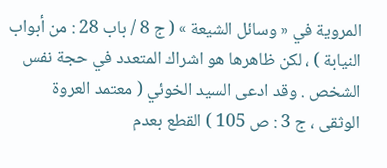المروية في « وسائل الشيعة » ( ج 8 / باب 28 : من أبواب النيابة ) ، لكن ظاهرها هو اشراك المتعدد في حجة نفس الشخص . وقد ادعى السيد الخوئي ( معتمد العروة الوثقى ، ج 3 : ص 105 ) القطع بعدم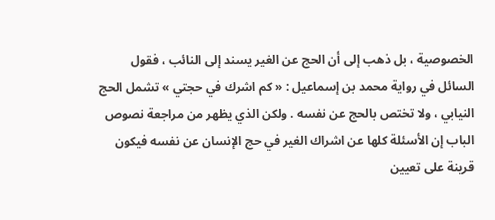الخصوصية ، بل ذهب إلى أن الحج عن الغير يسند إلى النائب ، فقول السائل في رواية محمد بن إسماعيل : « كم اشرك في حجتي » تشمل الحج النيابي ، ولا تختص بالحج عن نفسه . ولكن الذي يظهر من مراجعة نصوص الباب إن الأسئلة كلها عن اشراك الغير في حج الإنسان عن نفسه فيكون قرينة على تعيين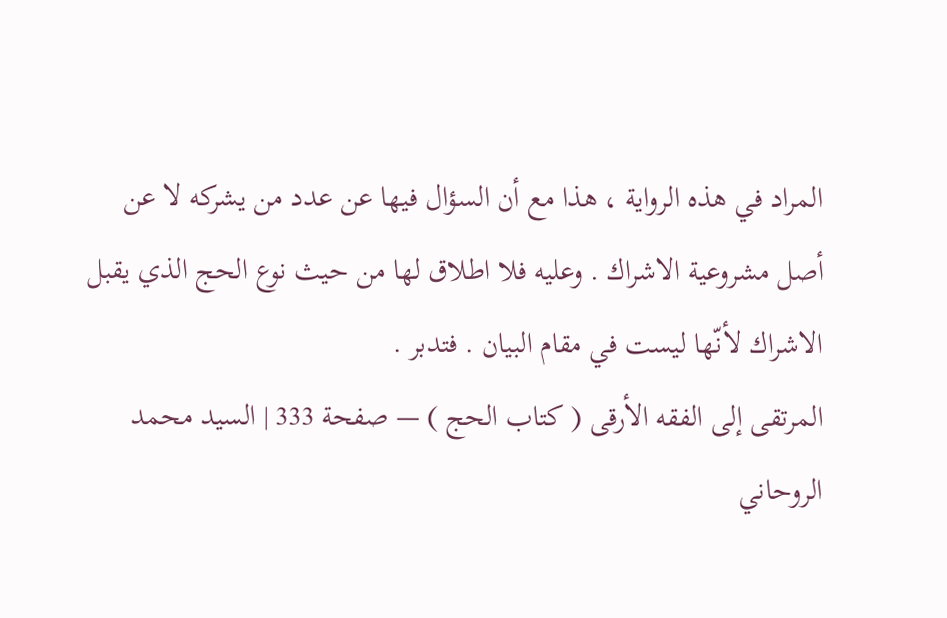المراد في هذه الرواية ، هذا مع أن السؤال فيها عن عدد من يشركه لا عن أصل مشروعية الاشراك . وعليه فلا اطلاق لها من حيث نوع الحج الذي يقبل الاشراك لأنّها ليست في مقام البيان . فتدبر .
المرتقى إلى الفقه الأرقى ( كتاب الحج ) — صفحة 333 | السيد محمد الروحاني